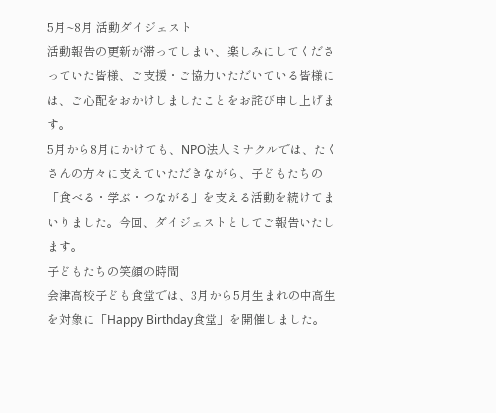5月~8月 活動ダイジェスト
活動報告の更新が滞ってしまい、楽しみにしてくださっていた皆様、ご支援・ご協力いただいている皆様には、ご心配をおかけしましたことをお詫び申し上げます。
5月から8月にかけても、NPO法人ミナクルでは、たくさんの方々に支えていただきながら、子どもたちの「食べる・学ぶ・つながる」を支える活動を続けてまいりました。今回、ダイジェストとしてご報告いたします。
子どもたちの笑顔の時間
会津高校子ども食堂では、3月から5月生まれの中高生を対象に「Happy Birthday食堂」を開催しました。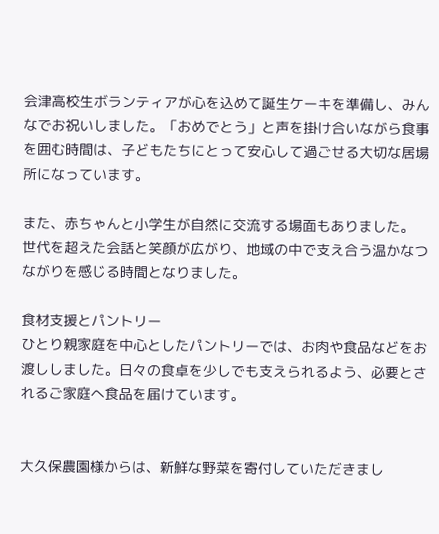会津高校生ボランティアが心を込めて誕生ケーキを準備し、みんなでお祝いしました。「おめでとう」と声を掛け合いながら食事を囲む時間は、子どもたちにとって安心して過ごせる大切な居場所になっています。

また、赤ちゃんと小学生が自然に交流する場面もありました。
世代を超えた会話と笑顔が広がり、地域の中で支え合う温かなつながりを感じる時間となりました。

食材支援とパントリー
ひとり親家庭を中心としたパントリーでは、お肉や食品などをお渡ししました。日々の食卓を少しでも支えられるよう、必要とされるご家庭へ食品を届けています。


大久保農園様からは、新鮮な野菜を寄付していただきまし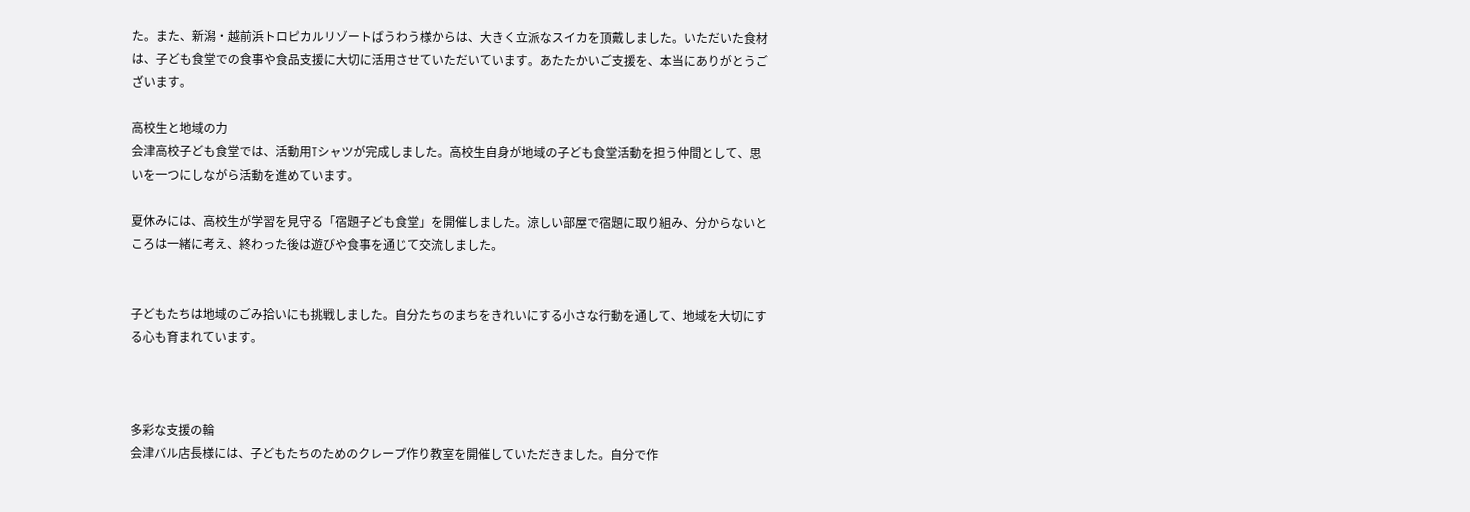た。また、新潟・越前浜トロピカルリゾートばうわう様からは、大きく立派なスイカを頂戴しました。いただいた食材は、子ども食堂での食事や食品支援に大切に活用させていただいています。あたたかいご支援を、本当にありがとうございます。

高校生と地域の力
会津高校子ども食堂では、活動用Tシャツが完成しました。高校生自身が地域の子ども食堂活動を担う仲間として、思いを一つにしながら活動を進めています。

夏休みには、高校生が学習を見守る「宿題子ども食堂」を開催しました。涼しい部屋で宿題に取り組み、分からないところは一緒に考え、終わった後は遊びや食事を通じて交流しました。


子どもたちは地域のごみ拾いにも挑戦しました。自分たちのまちをきれいにする小さな行動を通して、地域を大切にする心も育まれています。



多彩な支援の輪
会津バル店長様には、子どもたちのためのクレープ作り教室を開催していただきました。自分で作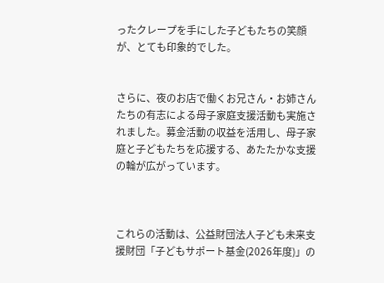ったクレープを手にした子どもたちの笑顔が、とても印象的でした。


さらに、夜のお店で働くお兄さん・お姉さんたちの有志による母子家庭支援活動も実施されました。募金活動の収益を活用し、母子家庭と子どもたちを応援する、あたたかな支援の輪が広がっています。



これらの活動は、公益財団法人子ども未来支援財団「子どもサポート基金(2026年度)」の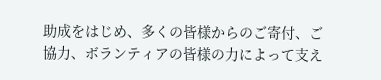助成をはじめ、多くの皆様からのご寄付、ご協力、ボランティアの皆様の力によって支え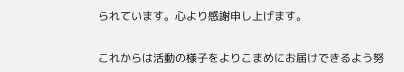られています。心より感謝申し上げます。


これからは活動の様子をよりこまめにお届けできるよう努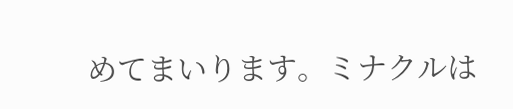めてまいります。ミナクルは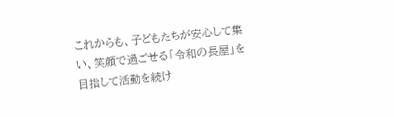これからも、子どもたちが安心して集い、笑顔で過ごせる「令和の長屋」を目指して活動を続け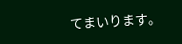てまいります。